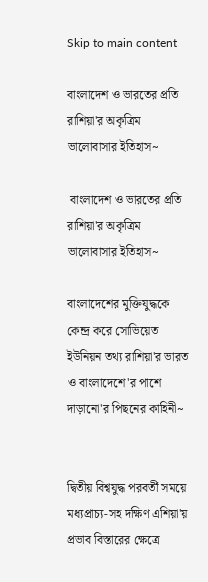Skip to main content

বাংলাদেশ ও ভারতের প্রতি রাশিয়া'র অকৃত্রিম ভালোবাসার ইতিহাস~

 বাংলাদেশ ও ভারতের প্রতি রাশিয়া'র অকৃত্রিম  ভালোবাসার ইতিহাস~

বাংলাদেশের মুক্তিযুদ্ধকে কেন্দ্র করে সোভিয়েত ইউনিয়ন তথ্য রাশিয়া'র ভারত ও বাংলাদেশে'র পাশে দাড়ানো'র পিছনের কাহিনী~


দ্বিতীয় বিশ্বযুদ্ধ পরবর্তী সময়ে মধ্যপ্রাচ্য-সহ দক্ষিণ এশিয়া'য় প্রভাব বিস্তারের ক্ষেত্রে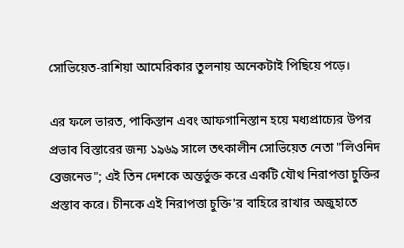সোভিয়েত-রাশিয়া আমেরিকার তুলনায় অনেকটাই পিছিয়ে পড়ে।

এর ফলে ভারত, পাকিস্তান এবং আফগানিস্তান হয়ে মধ্যপ্রাচ্যের উপর প্রভাব বিস্তারের জন্য ১৯৬৯ সালে তৎকালীন সোভিয়েত নেতা "লিওনিদ ব্রেজনেভ"; এই তিন দেশকে অন্তর্ভুক্ত করে একটি যৌথ নিরাপত্তা চুক্তির প্রস্তাব করে। চীনকে এই নিরাপত্তা চুক্তি'র বাহিরে রাখার অজুহাতে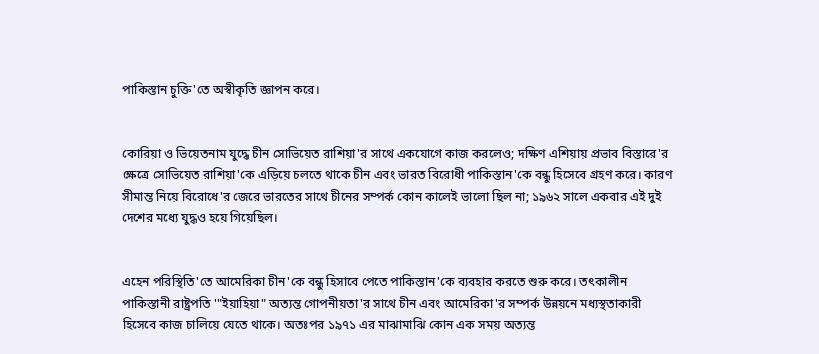পাকিস্তান চুক্তি'তে অস্বীকৃতি জ্ঞাপন করে।


কোরিয়া ও ভিয়েতনাম যুদ্ধে চীন সোভিয়েত রাশিয়া'র সাথে একযোগে কাজ করলেও; দক্ষিণ এশিয়ায় প্রভাব বিস্তারে'র ক্ষেত্রে সোভিয়েত রাশিয়া'কে এড়িয়ে চলতে থাকে চীন এবং ভারত বিরোধী পাকিস্তান'কে বন্ধু হিসেবে গ্রহণ করে। কারণ সীমান্ত নিয়ে বিরোধে'র জেরে ভারতের সাথে চীনের সম্পর্ক কোন কালেই ভালো ছিল না; ১৯৬২ সালে একবার এই দুই দেশের মধ্যে যুদ্ধও হয়ে গিয়েছিল।


এহেন পরিস্থিতি'তে আমেরিকা চীন'কে বন্ধু হিসাবে পেতে পাকিস্তান'কে ব্যবহার করতে শুরু করে। তৎকালীন পাকিস্তানী রাষ্ট্রপতি '"ইয়াহিয়া" অত্যন্ত গোপনীয়তা'র সাথে চীন এবং আমেরিকা'র সম্পর্ক উন্নয়নে মধ্যস্থতাকারী হিসেবে কাজ চালিয়ে যেতে থাকে। অতঃপর ১৯৭১ এর মাঝামাঝি কোন এক সময় অত্যন্ত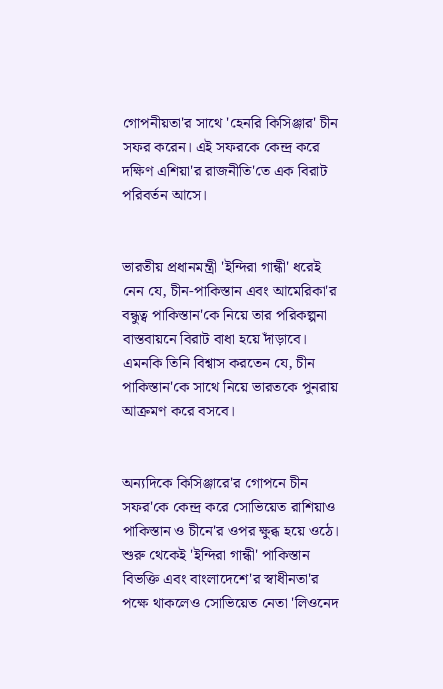গোপনীয়তা'র সাথে 'হেনরি কিসিঞ্জার' চীন সফর করেন। এই সফরকে কেন্দ্র করে দক্ষিণ এশিয়া'র রাজনীতি'তে এক বিরাট পরিবর্তন আসে।


ভারতীয় প্রধানমন্ত্রী 'ইন্দিরা গান্ধী' ধরেই নেন যে, চীন-পাকিস্তান এবং আমেরিকা'র বন্ধুত্ব পাকিস্তান'কে নিয়ে তার পরিকল্পনা বাস্তবায়নে বিরাট বাধা হয়ে দাঁড়াবে। এমনকি তিনি বিশ্বাস করতেন যে, চীন পাকিস্তান'কে সাথে নিয়ে ভারতকে পুনরায় আক্রমণ করে বসবে।


অন্যদিকে কিসিঞ্জারে'র গোপনে চীন সফর'কে কেন্দ্র করে সোভিয়েত রাশিয়াও পাকিস্তান ও চীনে'র ওপর ক্ষুব্ধ হয়ে ওঠে। শুরু থেকেই 'ইন্দিরা গান্ধী' পাকিস্তান বিভক্তি এবং বাংলাদেশে'র স্বাধীনতা'র পক্ষে থাকলেও সোভিয়েত নেতা 'লিওনেদ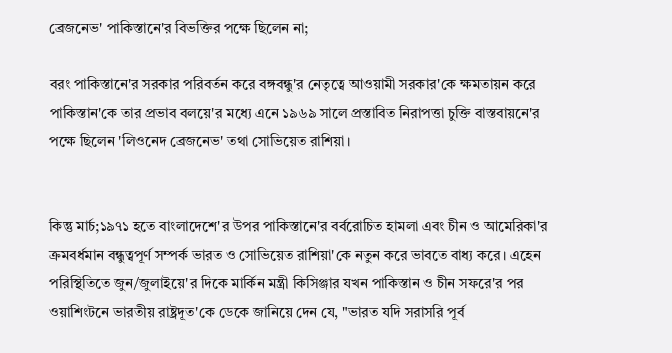ব্রেজনেভ' পাকিস্তানে'র বিভক্তির পক্ষে ছিলেন না;

বরং পাকিস্তানে'র সরকার পরিবর্তন করে বঙ্গবন্ধু'র নেতৃত্বে আওয়ামী সরকার'কে ক্ষমতায়ন করে পাকিস্তান'কে তার প্রভাব বলয়ে'র মধ্যে এনে ১৯৬৯ সালে প্রস্তাবিত নিরাপত্তা চুক্তি বাস্তবায়নে'র পক্ষে ছিলেন 'লিওনেদ ব্রেজনেভ' তথা সোভিয়েত রাশিয়া।


কিন্তু মার্চ;১৯৭১ হতে বাংলাদেশে'র উপর পাকিস্তানে'র বর্বরোচিত হামলা এবং চীন ও আমেরিকা'র ক্রমবর্ধমান বন্ধুত্বপূর্ণ সম্পর্ক ভারত ও সোভিয়েত রাশিয়া'কে নতুন করে ভাবতে বাধ্য করে। এহেন পরিস্থিতিতে জুন/জুলাইয়ে'র দিকে মার্কিন মন্ত্রী কিসিঞ্জার যখন পাকিস্তান ও চীন সফরে'র পর ওয়াশিংটনে ভারতীয় রাষ্ট্রদূত'কে ডেকে জানিয়ে দেন যে, "ভারত যদি সরাসরি পূর্ব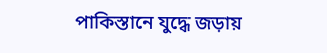পাকিস্তানে যুদ্ধে জড়ায়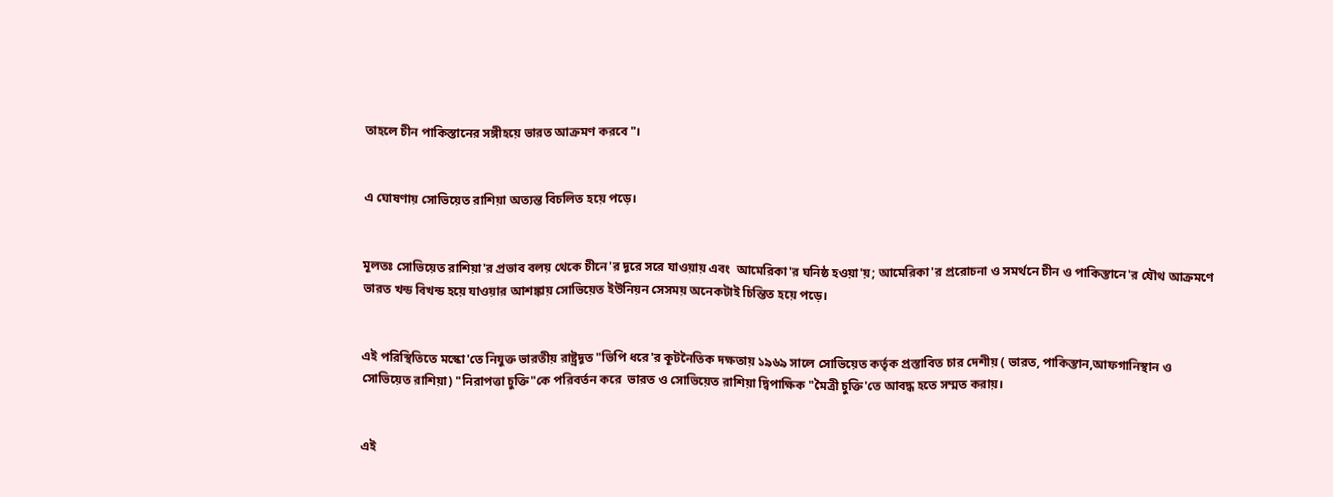তাহলে চীন পাকিস্তানের সঙ্গীহয়ে ভারত আক্রমণ করবে"।


এ ঘোষণায় সোভিয়েত রাশিয়া অত্যন্ত বিচলিত হয়ে পড়ে।


মূলতঃ সোভিয়েত রাশিয়া'র প্রভাব বলয় থেকে চীনে'র দূরে সরে যাওয়ায় এবং  আমেরিকা'র ঘনিষ্ঠ হওয়া'য়; আমেরিকা'র প্ররোচনা ও সমর্থনে চীন ও পাকিস্তানে'র যৌথ আক্রমণে ভারত খন্ড বিখন্ড হয়ে যাওয়ার আশঙ্কায় সোভিয়েত ইউনিয়ন সেসময় অনেকটাই চিন্তিত হয়ে পড়ে।


এই পরিস্থিতিতে মস্কো'তে নিযুক্ত ভারতীয় রাষ্ট্রদূত "ভিপি ধরে'র কূটনৈতিক দক্ষতায় ১৯৬৯ সালে সোভিয়েত কর্তৃক প্রস্তাবিত চার দেশীয় ( ভারত, পাকিস্তান,আফগানিস্থান ও সোভিয়েত রাশিয়া) "নিরাপত্তা চুক্তি"কে পরিবর্তন করে  ভারত ও সোভিয়েত রাশিয়া দ্বিপাক্ষিক "মৈত্রী চুক্তি'তে আবদ্ধ হতে সম্মত করায়।


এই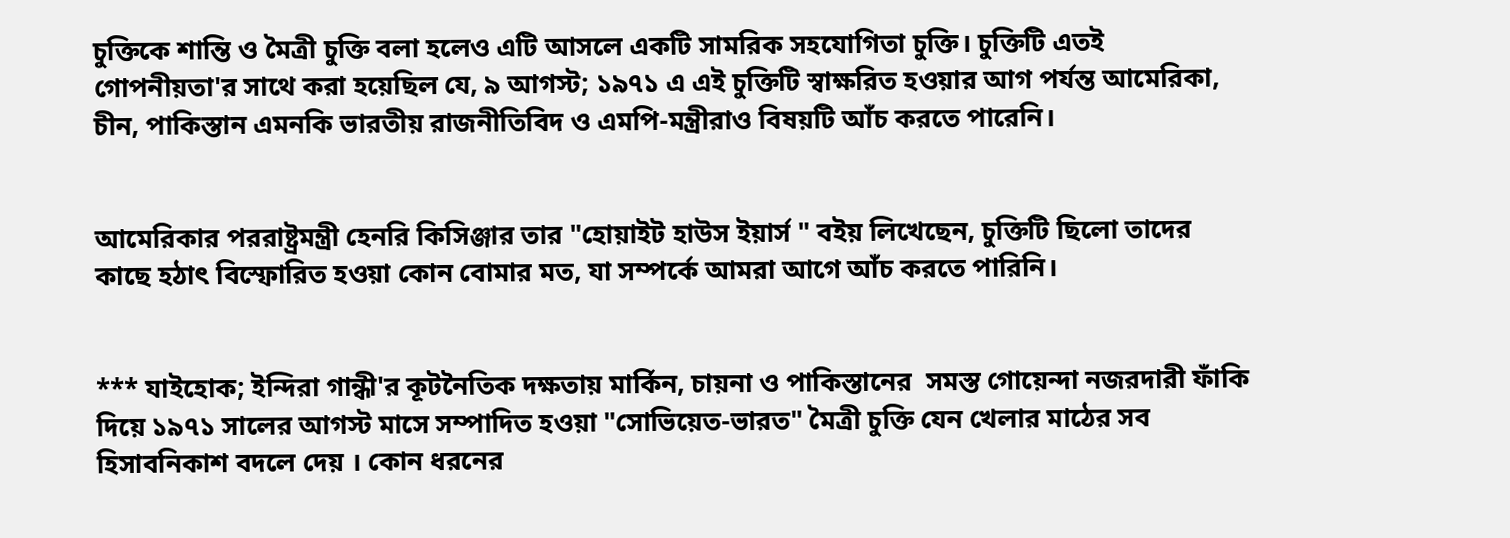চুক্তিকে শান্তি ও মৈত্রী চুক্তি বলা হলেও এটি আসলে একটি সামরিক সহযোগিতা চুক্তি। চুক্তিটি এতই গোপনীয়তা'র সাথে করা হয়েছিল যে, ৯ আগস্ট; ১৯৭১ এ এই চুক্তিটি স্বাক্ষরিত হওয়ার আগ পর্যন্ত আমেরিকা, চীন, পাকিস্তান এমনকি ভারতীয় রাজনীতিবিদ ও এমপি-মন্ত্রীরাও বিষয়টি আঁচ করতে পারেনি।


আমেরিকার পররাষ্ট্রমন্ত্রী হেনরি কিসিঞ্জার তার "হোয়াইট হাউস ইয়ার্স " বইয় লিখেছেন, চুক্তিটি ছিলো তাদের কাছে হঠাৎ বিস্ফোরিত হওয়া কোন বোমার মত, যা সম্পর্কে আমরা আগে আঁচ করতে পারিনি।


*** যাইহোক; ইন্দিরা গান্ধী'র কূটনৈতিক দক্ষতায় মার্কিন, চায়না ও পাকিস্তানের  সমস্ত গোয়েন্দা নজরদারী ফাঁকি দিয়ে ১৯৭১ সালের আগস্ট মাসে সম্পাদিত হওয়া "সোভিয়েত-ভারত" মৈত্রী চুক্তি যেন খেলার মাঠের সব হিসাবনিকাশ বদলে দেয় । কোন ধরনের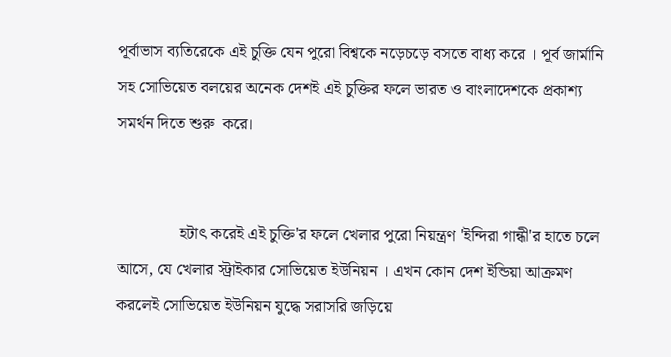পূর্বাভাস ব্যতিরেকে এই চুক্তি যেন পুরো বিশ্বকে নড়েচড়ে বসতে বাধ্য করে । পূর্ব জার্মানি সহ সোভিয়েত বলয়ের অনেক দেশই এই চুক্তির ফলে ভারত ও বাংলাদেশকে প্রকাশ্য সমর্থন দিতে শুরু  করে।


               হটাৎ করেই এই চুক্তি'র ফলে খেলার পুরো নিয়ন্ত্রণ 'ইন্দিরা গান্ধী'র হাতে চলে আসে, যে খেলার স্ট্রাইকার সোভিয়েত ইউনিয়ন । এখন কোন দেশ ইন্ডিয়া আক্রমণ করলেই সোভিয়েত ইউনিয়ন যুদ্ধে সরাসরি জড়িয়ে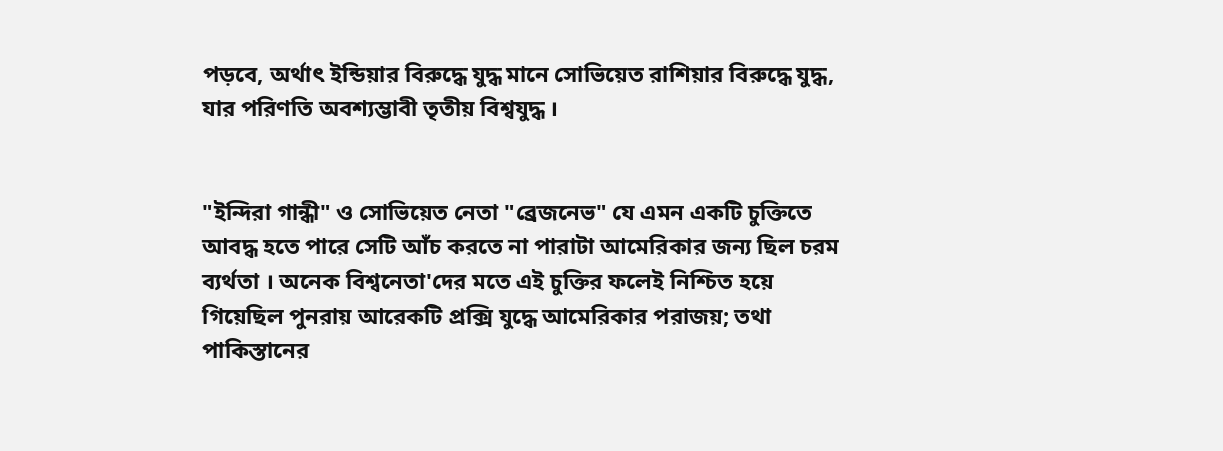পড়বে, অর্থাৎ ইন্ডিয়ার বিরুদ্ধে যুদ্ধ মানে সোভিয়েত রাশিয়ার বিরুদ্ধে যুদ্ধ, যার পরিণতি অবশ্যম্ভাবী তৃতীয় বিশ্বযুদ্ধ ।


"ইন্দিরা গান্ধী" ও সোভিয়েত নেতা "ব্রেজনেভ" যে এমন একটি চুক্তিতে আবদ্ধ হতে পারে সেটি আঁচ করতে না পারাটা আমেরিকার জন্য ছিল চরম ব্যর্থতা । অনেক বিশ্বনেতা'দের মতে এই চুক্তির ফলেই নিশ্চিত হয়ে গিয়েছিল পুনরায় আরেকটি প্রক্সি যুদ্ধে আমেরিকার পরাজয়; তথা পাকিস্তানের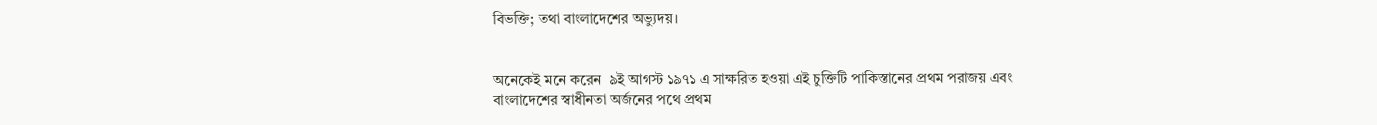বিভক্তি; তথা বাংলাদেশের অভ্যুদয়।


অনেকেই মনে করেন  ৯ই আগস্ট ১৯৭১ এ সাক্ষরিত হওয়া এই চুক্তিটি পাকিস্তানের প্রথম পরাজয় এবং বাংলাদেশের স্বাধীনতা অর্জনের পথে প্রথম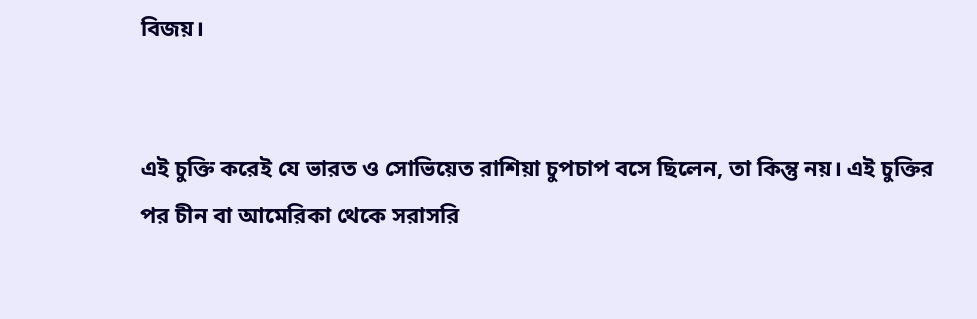বিজয়।


এই চুক্তি করেই যে ভারত ও সোভিয়েত রাশিয়া চুপচাপ বসে ছিলেন, তা কিন্তু নয়। এই চুক্তির পর চীন বা আমেরিকা থেকে সরাসরি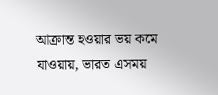আক্রান্ত হওয়ার ভয় কমে যাওয়ায়, ভারত এসময়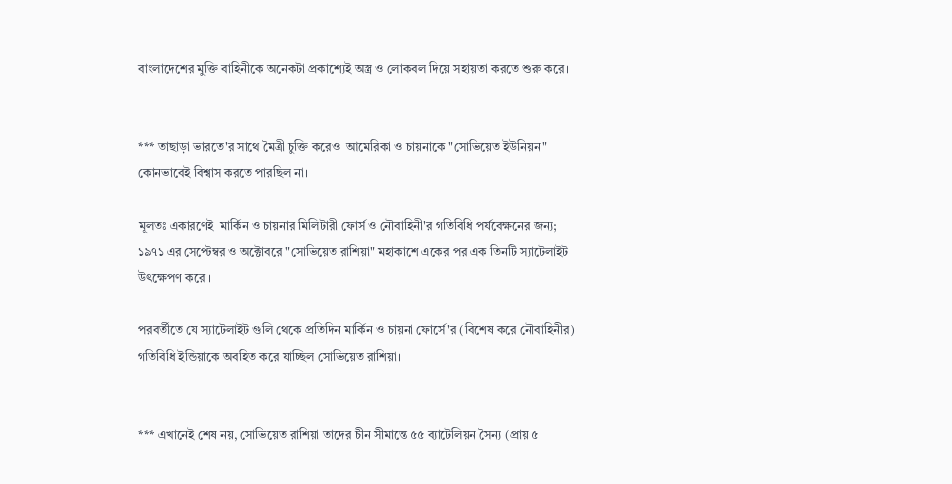বাংলাদেশের মুক্তি বাহিনীকে অনেকটা প্রকাশ্যেই অস্ত্র ও লোকবল দিয়ে সহায়তা করতে শুরু করে।


*** তাছাড়া ভারতে'র সাথে মৈত্রী চুক্তি করেও  আমেরিকা ও চায়নাকে "সোভিয়েত ইউনিয়ন" কোনভাবেই বিশ্বাস করতে পারছিল না।

মূলতঃ একারণেই  মার্কিন ও চায়নার মিলিটারী ফোর্স ও নৌবাহিনী'র গতিবিধি পর্যবেক্ষনের জন্য; ১৯৭১ এর সেপ্টেম্বর ও অক্টোবরে "সোভিয়েত রাশিয়া" মহাকাশে একের পর এক তিনটি স্যাটেলাইট উৎক্ষেপণ করে ।

পরবর্তীতে যে স্যাটেলাইট গুলি থেকে প্রতিদিন মার্কিন ও চায়না ফোর্সে'র (বিশেষ করে নৌবাহিনীর) গতিবিধি ইন্ডিয়াকে অবহিত করে যাচ্ছিল সোভিয়েত রাশিয়া।


*** এখানেই শেষ নয়, সোভিয়েত রাশিয়া তাদের চীন সীমান্তে ৫৫ ব্যাটেলিয়ন সৈন্য (প্রায় ৫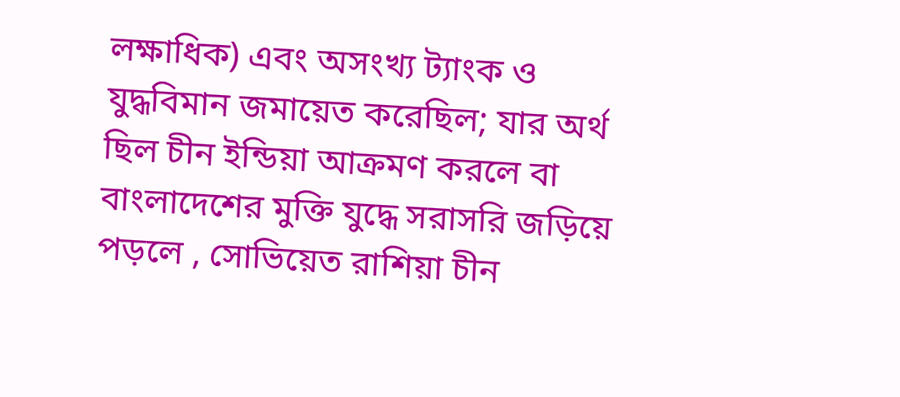লক্ষাধিক) এবং অসংখ্য ট্যাংক ও যুদ্ধবিমান জমায়েত করেছিল; যার অর্থ ছিল চীন ইন্ডিয়া আক্রমণ করলে বা বাংলাদেশের মুক্তি যুদ্ধে সরাসরি জড়িয়ে পড়লে , সোভিয়েত রাশিয়া চীন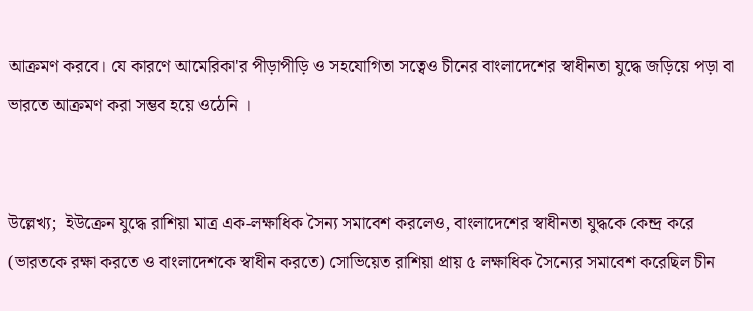আক্রমণ করবে। যে কারণে আমেরিকা'র পীড়াপীড়ি ও সহযোগিতা সত্বেও চীনের বাংলাদেশের স্বাধীনতা যুদ্ধে জড়িয়ে পড়া বা ভারতে আক্রমণ করা সম্ভব হয়ে ওঠেনি ।


উল্লেখ্য;  ইউক্রেন যুদ্ধে রাশিয়া মাত্র এক-লক্ষাধিক সৈন্য সমাবেশ করলেও, বাংলাদেশের স্বাধীনতা যুদ্ধকে কেন্দ্র করে (ভারতকে রক্ষা করতে ও বাংলাদেশকে স্বাধীন করতে) সোভিয়েত রাশিয়া প্রায় ৫ লক্ষাধিক সৈন্যের সমাবেশ করেছিল চীন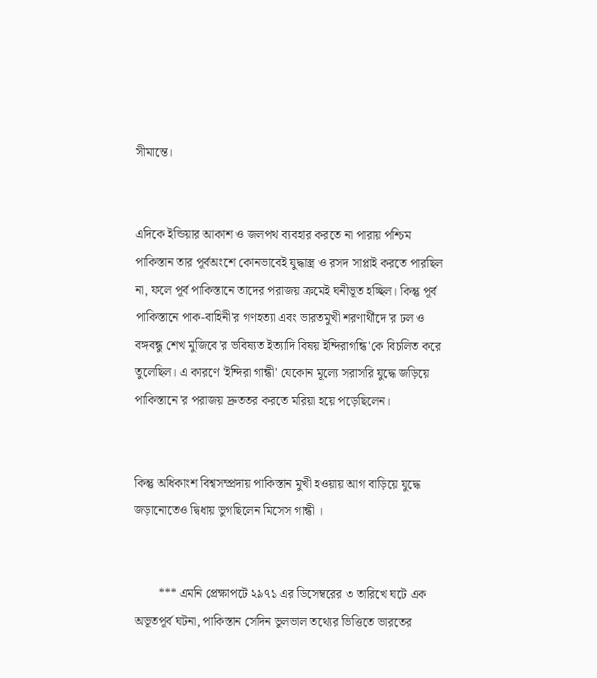সীমান্তে।


এদিকে ইন্ডিয়ার আকাশ ও জলপথ ব্যবহার করতে না পারায় পশ্চিম পাকিস্তান তার পূর্বঅংশে কোনভাবেই যুদ্ধাস্ত্র ও রসদ সাপ্লাই করতে পারছিল না, ফলে পূর্ব পাকিস্তানে তাদের পরাজয় ক্রমেই ঘনীভূত হচ্ছিল। কিন্তু পূর্ব পাকিস্তানে পাক-বাহিনী'র গণহত্যা এবং ভারতমুখী শরণার্থীদে'র ঢল ও বঙ্গবন্ধু শেখ মুজিবে'র ভবিষ্যত ইত্যাদি বিষয় ইন্দিরাগন্ধি'কে বিচলিত করে তুলেছিল। এ কারণে 'ইন্দিরা গান্ধী' যেকোন মূল্যে সরাসরি যুদ্ধে জড়িয়ে পাকিস্তানে'র পরাজয় দ্রুততর করতে মরিয়া হয়ে পড়েছিলেন।


কিন্তু অধিকাংশ বিশ্বসম্প্রদায় পাকিস্তান মুখী হওয়ায় আগ বাড়িয়ে যুদ্ধে জড়ানোতেও দ্বিধায় ভুগছিলেন মিসেস গান্ধী ।


        *** এমনি প্রেক্ষাপটে ২৯৭১ এর ডিসেম্বরের ৩ তারিখে ঘটে এক অভূতপূর্ব ঘটনা, পাকিস্তান সেদিন ভুলভাল তথ্যের ভিত্তিতে ভারতের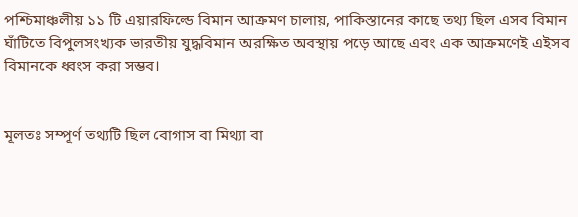পশ্চিমাঞ্চলীয় ১১ টি এয়ারফিল্ডে বিমান আক্রমণ চালায়, পাকিস্তানের কাছে তথ্য ছিল এসব বিমান ঘাঁটিতে বিপুলসংখ্যক ভারতীয় যুদ্ধবিমান অরক্ষিত অবস্থায় পড়ে আছে এবং এক আক্রমণেই এইসব বিমানকে ধ্বংস করা সম্ভব।


মূলতঃ সম্পূর্ণ তথ্যটি ছিল বোগাস বা মিথ্যা বা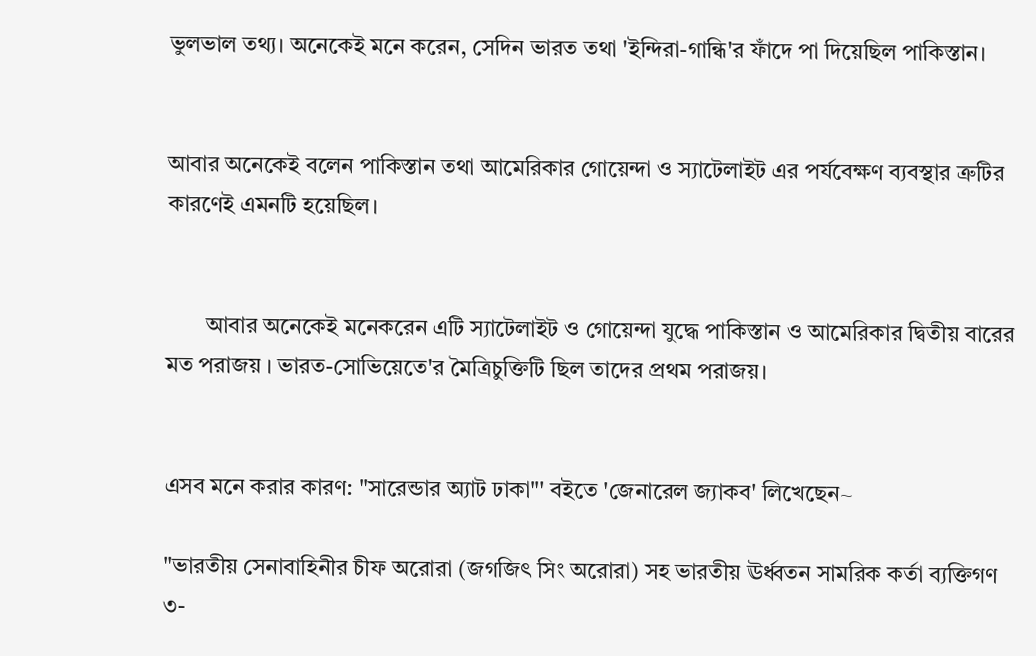ভুলভাল তথ্য। অনেকেই মনে করেন, সেদিন ভারত তথা 'ইন্দিরা-গান্ধি'র ফাঁদে পা দিয়েছিল পাকিস্তান।


আবার অনেকেই বলেন পাকিস্তান তথা আমেরিকার গোয়েন্দা ও স্যাটেলাইট এর পর্যবেক্ষণ ব্যবস্থার ত্রুটির কারণেই এমনটি হয়েছিল।


       আবার অনেকেই মনেকরেন এটি স্যাটেলাইট ও গোয়েন্দা যুদ্ধে পাকিস্তান ও আমেরিকার দ্বিতীয় বারের মত পরাজয় । ভারত-সোভিয়েতে'র মৈত্রিচুক্তিটি ছিল তাদের প্রথম পরাজয়।


এসব মনে করার কারণ: "সারেন্ডার অ্যাট ঢাকা"' বইতে 'জেনারেল জ্যাকব' লিখেছেন~

"ভারতীয় সেনাবাহিনীর চীফ অরোরা (জগজিৎ সিং অরোরা) সহ ভারতীয় ঊর্ধ্বতন সামরিক কর্তা ব্যক্তিগণ ৩-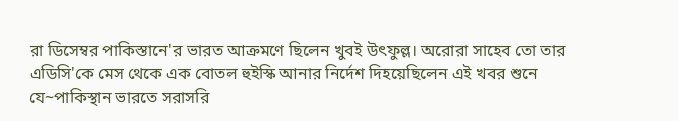রা ডিসেম্বর পাকিস্তানে'র ভারত আক্রমণে ছিলেন খুবই উৎফুল্ল। অরোরা সাহেব তো তার এডিসি'কে মেস থেকে এক বোতল হুইস্কি আনার নির্দেশ দিহয়েছিলেন এই খবর শুনে যে~পাকিস্থান ভারতে সরাসরি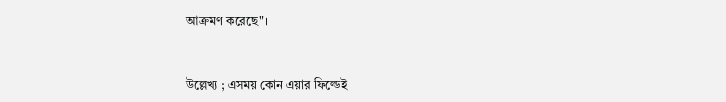আক্রমণ করেছে"।


উল্লেখ্য ; এসময় কোন এয়ার ফিল্ডেই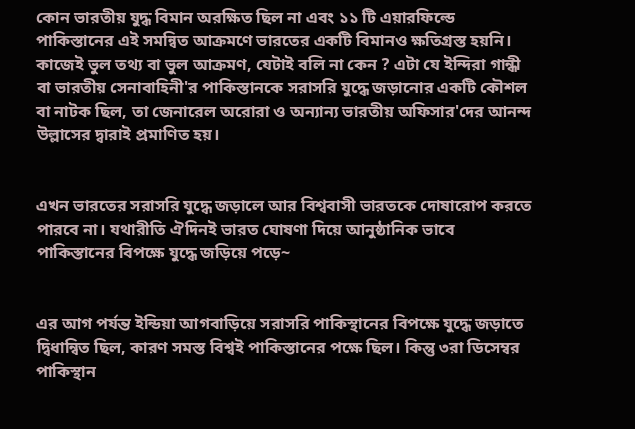কোন ভারতীয় যুদ্ধ বিমান অরক্ষিত ছিল না এবং ১১ টি এয়ারফিল্ডে পাকিস্তানের এই সমন্বিত আক্রমণে ভারতের একটি বিমানও ক্ষতিগ্রস্ত হয়নি। কাজেই ভুল তথ্য বা ভুল আক্রমণ, যেটাই বলি না কেন ? এটা যে ইন্দিরা গান্ধী বা ভারতীয় সেনাবাহিনী'র পাকিস্তানকে সরাসরি যুদ্ধে জড়ানোর একটি কৌশল বা নাটক ছিল, তা জেনারেল অরোরা ও অন্যান্য ভারতীয় অফিসার'দের আনন্দ উল্লাসের দ্বারাই প্রমাণিত হয়।


এখন ভারতের সরাসরি যুদ্ধে জড়ালে আর বিশ্ববাসী ভারতকে দোষারোপ করতে পারবে না। যথারীতি ঐদিনই ভারত ঘোষণা দিয়ে আনুষ্ঠানিক ভাবে পাকিস্তানের বিপক্ষে যুদ্ধে জড়িয়ে পড়ে~


এর আগ পর্যন্ত ইন্ডিয়া আগবাড়িয়ে সরাসরি পাকিস্থানের বিপক্ষে যুদ্ধে জড়াতে দ্বিধান্বিত ছিল, কারণ সমস্ত বিশ্বই পাকিস্তানের পক্ষে ছিল। কিন্তু ৩রা ডিসেম্বর পাকিস্থান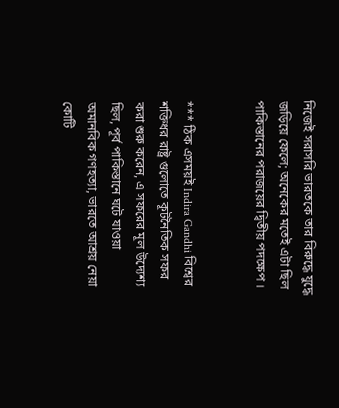নিজেই সরাসরি ভারতকে তার বিরুদ্ধে যুদ্ধে জড়িয়ে ফেলে; অনেকের মতেই এটা ছিল পাকিস্তানের পরাজয়ের দ্বিতীয় পদক্ষেপ ।


*** ঠিক এসময়ই Indira Gandhi বিশ্বের শক্তিধর রাষ্ট্র গুলোতে কূটনৈতিক সফর করা শুরু করেন, এ সফরের মূল উদ্যেশ্য ছিল, পূর্ব পাকিস্তানে ঘটে যাওয়া অমানবিক গণহত্যা, ভারতে আশ্রয় নেয়া কোটি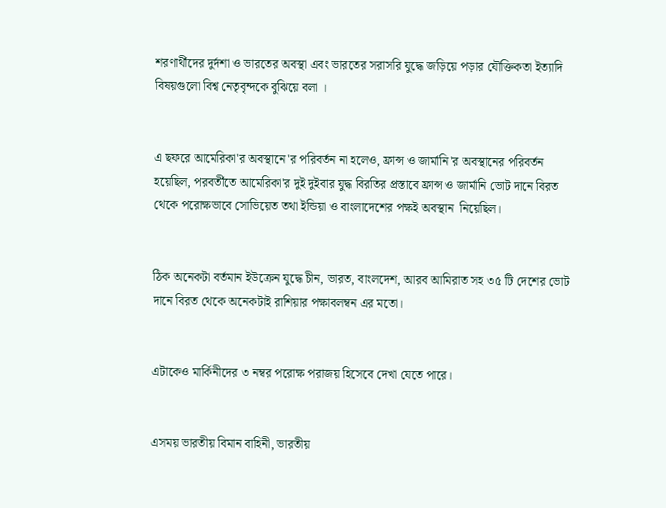শরণার্থীদের দুর্দশা ও ভারতের অবস্থা এবং ভারতের সরাসরি যুদ্ধে জড়িয়ে পড়ার যৌক্তিকতা ইত্যাদি বিষয়গুলো বিশ্ব নেতৃবৃন্দকে বুঝিয়ে বলা ।


এ ছফরে আমেরিকা'র অবস্থানে'র পরিবর্তন না হলেও, ফ্রান্স ও জার্মানি'র অবস্থানের পরিবর্তন হয়েছিল, পরবর্তীতে আমেরিকা'র দুই দুইবার যুদ্ধ বিরতির প্রস্তাবে ফ্রান্স ও জার্মানি ভোট দানে বিরত থেকে পরোক্ষভাবে সোভিয়েত তথা ইন্ডিয়া ও বাংলাদেশের পক্ষই অবস্থান  নিয়েছিল।


ঠিক অনেকটা বর্তমান ইউক্রেন যুদ্ধে চীন, ভারত, বাংলদেশ, আরব আমিরাত সহ ৩৫ টি দেশের ভোট দানে বিরত থেকে অনেকটাই রাশিয়ার পক্ষাবলম্বন এর মতো।


এটাকেও মার্কিনীদের ৩ নম্বর পরোক্ষ পরাজয় হিসেবে দেখা যেতে পারে।


এসময় ভারতীয় বিমান বাহিনী, ভারতীয়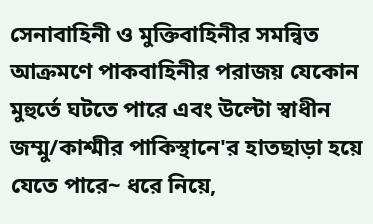সেনাবাহিনী ও মুক্তিবাহিনীর সমন্বিত আক্রমণে পাকবাহিনীর পরাজয় যেকোন মুহুর্তে ঘটতে পারে এবং উল্টো স্বাধীন জম্মু/কাশ্মীর পাকিস্থানে'র হাতছাড়া হয়ে যেতে পারে~ ধরে নিয়ে,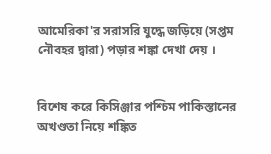আমেরিকা'র সরাসরি যুদ্ধে জড়িয়ে (সপ্তম নৌবহর দ্বারা) পড়ার শঙ্কা দেখা দেয় ।


বিশেষ করে কিসিঞ্জার পশ্চিম পাকিস্তানের অখণ্ডতা নিয়ে শঙ্কিত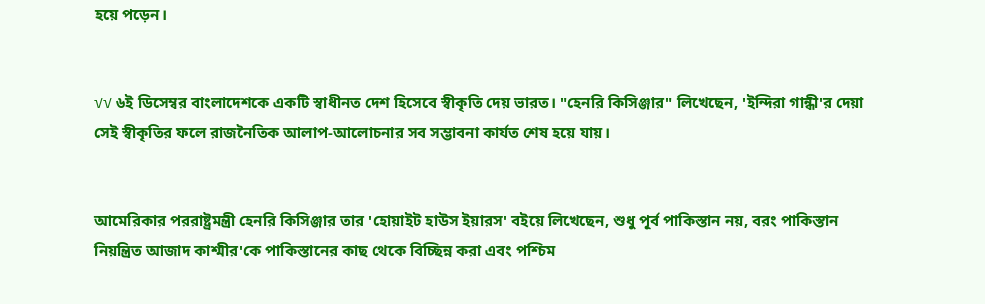হয়ে পড়েন।


√√ ৬ই ডিসেম্বর বাংলাদেশকে একটি স্বাধীনত দেশ হিসেবে স্বীকৃতি দেয় ভারত। "হেনরি কিসিঞ্জার" লিখেছেন, 'ইন্দিরা গান্ধী'র দেয়া সেই স্বীকৃতির ফলে রাজনৈতিক আলাপ-আলোচনার সব সম্ভাবনা কার্যত শেষ হয়ে যায়।


আমেরিকার পররাষ্ট্রমন্ত্রী হেনরি কিসিঞ্জার তার 'হোয়াইট হাউস ইয়ারস' বইয়ে লিখেছেন, শুধু পূর্ব পাকিস্তান নয়, বরং পাকিস্তান নিয়ন্ত্রিত আজাদ কাশ্মীর'কে পাকিস্তানের কাছ থেকে বিচ্ছিন্ন করা এবং পশ্চিম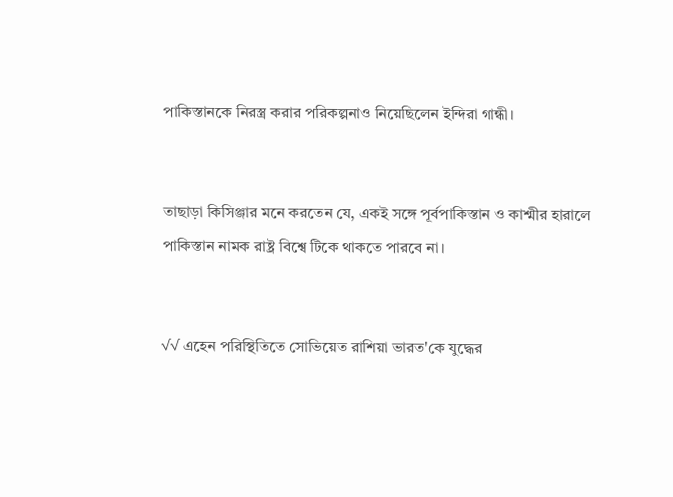পাকিস্তানকে নিরস্ত্র করার পরিকল্পনাও নিয়েছিলেন ইন্দিরা গান্ধী।


তাছাড়া কিসিঞ্জার মনে করতেন যে, একই সঙ্গে পূর্বপাকিস্তান ও কাশ্মীর হারালে পাকিস্তান নামক রাষ্ট্র বিশ্বে টিকে থাকতে পারবে না।


√√ এহেন পরিস্থিতিতে সোভিয়েত রাশিয়া ভারত'কে যুদ্ধের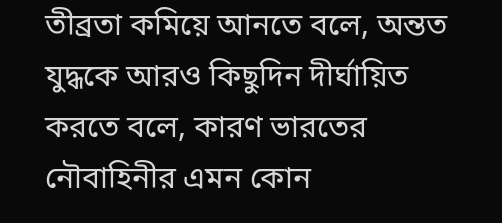তীব্রতা কমিয়ে আনতে বলে, অন্তত যুদ্ধকে আরও কিছুদিন দীর্ঘায়িত করতে বলে, কারণ ভারতের নৌবাহিনীর এমন কোন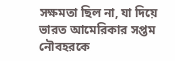সক্ষমতা ছিল না, যা দিয়ে ভারত আমেরিকার সপ্তম নৌবহরকে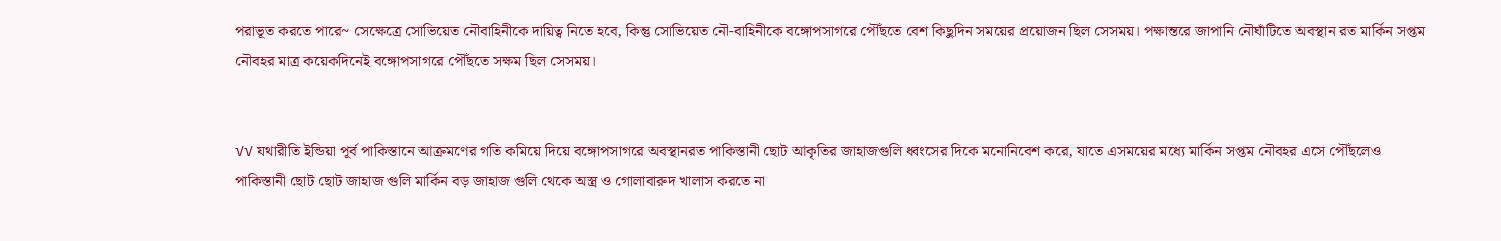পরাভূত করতে পারে~ সেক্ষেত্রে সোভিয়েত নৌবাহিনীকে দায়িত্ব নিতে হবে, কিন্তু সোভিয়েত নৌ-বাহিনীকে বঙ্গোপসাগরে পৌঁছতে বেশ কিছুদিন সময়ের প্রয়োজন ছিল সেসময়। পক্ষান্তরে জাপানি নৌঘাঁটিতে অবস্থান রত মার্কিন সপ্তম নৌবহর মাত্র কয়েকদিনেই বঙ্গোপসাগরে পৌঁছতে সক্ষম ছিল সেসময়।


√√ যথারীতি ইন্ডিয়া পূর্ব পাকিস্তানে আক্রমণের গতি কমিয়ে দিয়ে বঙ্গোপসাগরে অবস্থানরত পাকিস্তানী ছোট আকৃতির জাহাজগুলি ধ্বংসের দিকে মনোনিবেশ করে, যাতে এসময়ের মধ্যে মার্কিন সপ্তম নৌবহর এসে পৌঁছলেও পাকিস্তানী ছোট ছোট জাহাজ গুলি মার্কিন বড় জাহাজ গুলি থেকে অস্ত্র ও গোলাবারুদ খালাস করতে না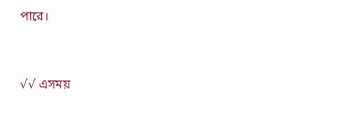পারে।


√√ এসময়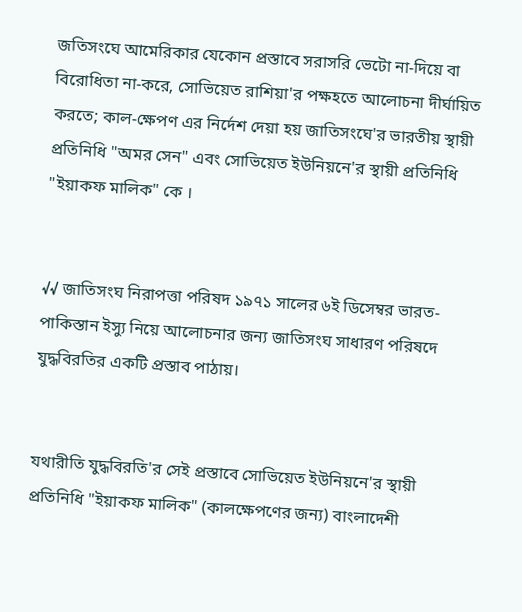জতিসংঘে আমেরিকার যেকোন প্রস্তাবে সরাসরি ভেটো না-দিয়ে বা বিরোধিতা না-করে, সোভিয়েত রাশিয়া'র পক্ষহতে আলোচনা দীর্ঘায়িত করতে; কাল-ক্ষেপণ এর নির্দেশ দেয়া হয় জাতিসংঘে'র ভারতীয় স্থায়ী প্রতিনিধি "অমর সেন" এবং সোভিয়েত ইউনিয়নে'র স্থায়ী প্রতিনিধি "ইয়াকফ মালিক" কে ।


√√ জাতিসংঘ নিরাপত্তা পরিষদ ১৯৭১ সালের ৬ই ডিসেম্বর ভারত-পাকিস্তান ইস্যু নিয়ে আলোচনার জন্য জাতিসংঘ সাধারণ পরিষদে যুদ্ধবিরতির একটি প্রস্তাব পাঠায়।


যথারীতি যুদ্ধবিরতি'র সেই প্রস্তাবে সোভিয়েত ইউনিয়নে'র স্থায়ী প্রতিনিধি "ইয়াকফ মালিক" (কালক্ষেপণের জন্য) বাংলাদেশী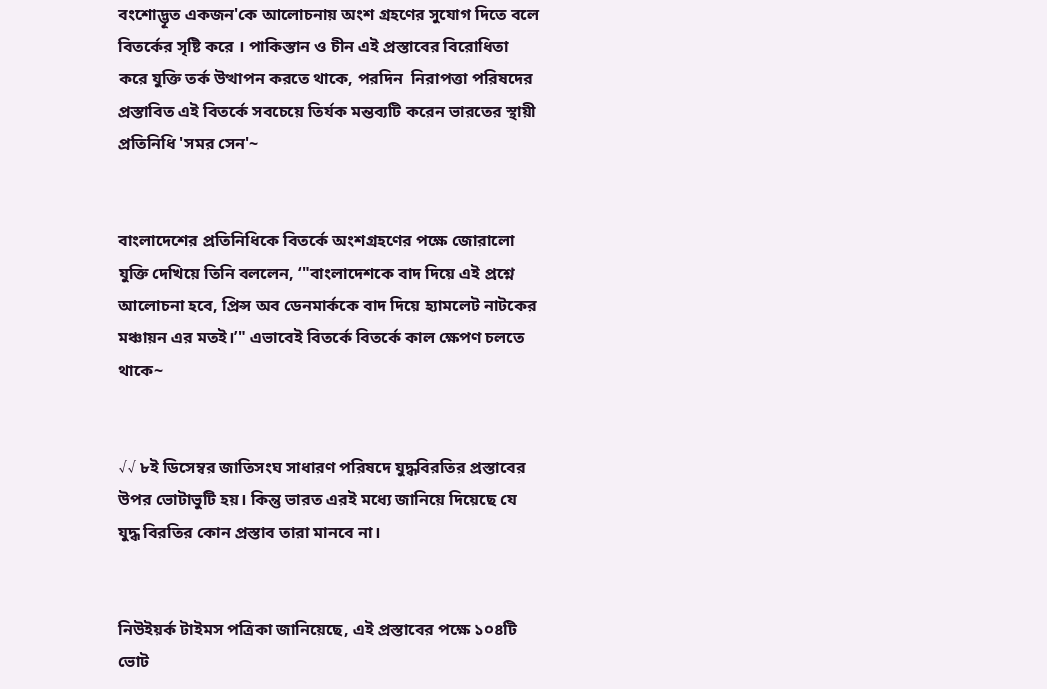বংশোদ্ভূত একজন'কে আলোচনায় অংশ গ্রহণের সুযোগ দিতে বলে বিতর্কের সৃষ্টি করে । পাকিস্তান ও চীন এই প্রস্তাবের বিরোধিতা করে যুক্তি তর্ক উত্থাপন করতে থাকে, পরদিন  নিরাপত্তা পরিষদের প্রস্তাবিত এই বিতর্কে সবচেয়ে তির্যক মন্তব্যটি করেন ভারতের স্থায়ী প্রতিনিধি 'সমর সেন'~


বাংলাদেশের প্রতিনিধিকে বিতর্কে অংশগ্রহণের পক্ষে জোরালো যুক্তি দেখিয়ে তিনি বললেন, ‘"বাংলাদেশকে বাদ দিয়ে এই প্রশ্নে আলোচনা হবে, প্রিন্স অব ডেনমার্ককে বাদ দিয়ে হ্যামলেট নাটকের মঞ্চায়ন এর মতই।’" এভাবেই বিতর্কে বিতর্কে কাল ক্ষেপণ চলতে থাকে~


√√ ৮ই ডিসেম্বর জাতিসংঘ সাধারণ পরিষদে যুদ্ধবিরতির প্রস্তাবের উপর ভোটাভুটি হয়। কিন্তু ভারত এরই মধ্যে জানিয়ে দিয়েছে যে যুদ্ধ বিরতির কোন প্রস্তাব তারা মানবে না।


নিউইয়র্ক টাইমস পত্রিকা জানিয়েছে, এই প্রস্তাবের পক্ষে ১০৪টি ভোট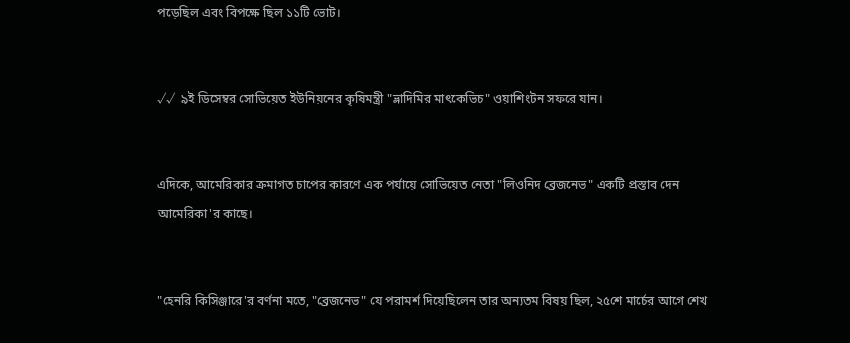পড়েছিল এবং বিপক্ষে ছিল ১১টি ভোট।


√√  ৯ই ডিসেম্বর সোভিয়েত ইউনিয়নের কৃষিমন্ত্রী "ভ্লাদিমির মাৎকেভিচ" ওয়াশিংটন সফরে যান।


এদিকে, আমেরিকার ক্রমাগত চাপের কারণে এক পর্যায়ে সোভিয়েত নেতা "লিওনিদ ব্রেজনেভ" একটি প্রস্তাব দেন আমেরিকা'র কাছে।


"হেনরি কিসিঞ্জারে'র বর্ণনা মতে, "ব্রেজনেভ" যে পরামর্শ দিয়েছিলেন তার অন্যতম বিষয় ছিল, ২৫শে মার্চের আগে শেখ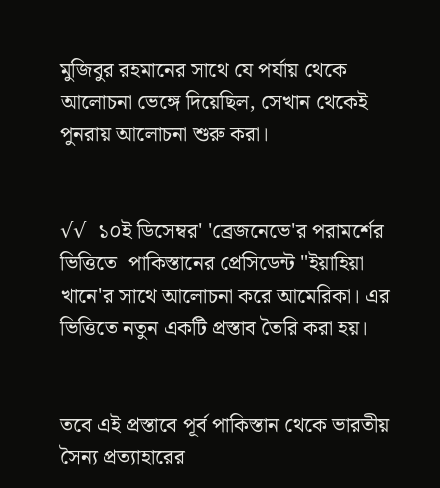মুজিবুর রহমানের সাথে যে পর্যায় থেকে আলোচনা ভেঙ্গে দিয়েছিল, সেখান থেকেই পুনরায় আলোচনা শুরু করা।


√√  ১০ই ডিসেম্বর' 'ব্রেজনেভে'র পরামর্শের ভিত্তিতে  পাকিস্তানের প্রেসিডেন্ট "ইয়াহিয়া খানে'র সাথে আলোচনা করে আমেরিকা। এর ভিত্তিতে নতুন একটি প্রস্তাব তৈরি করা হয়।


তবে এই প্রস্তাবে পূর্ব পাকিস্তান থেকে ভারতীয় সৈন্য প্রত্যাহারের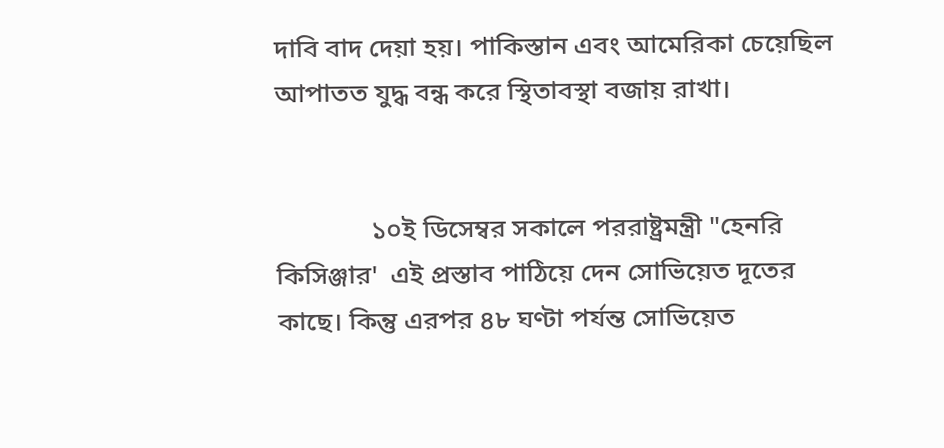দাবি বাদ দেয়া হয়। পাকিস্তান এবং আমেরিকা চেয়েছিল আপাতত যুদ্ধ বন্ধ করে স্থিতাবস্থা বজায় রাখা।


              ১০ই ডিসেম্বর সকালে পররাষ্ট্রমন্ত্রী "হেনরি কিসিঞ্জার'  এই প্রস্তাব পাঠিয়ে দেন সোভিয়েত দূতের কাছে। কিন্তু এরপর ৪৮ ঘণ্টা পর্যন্ত সোভিয়েত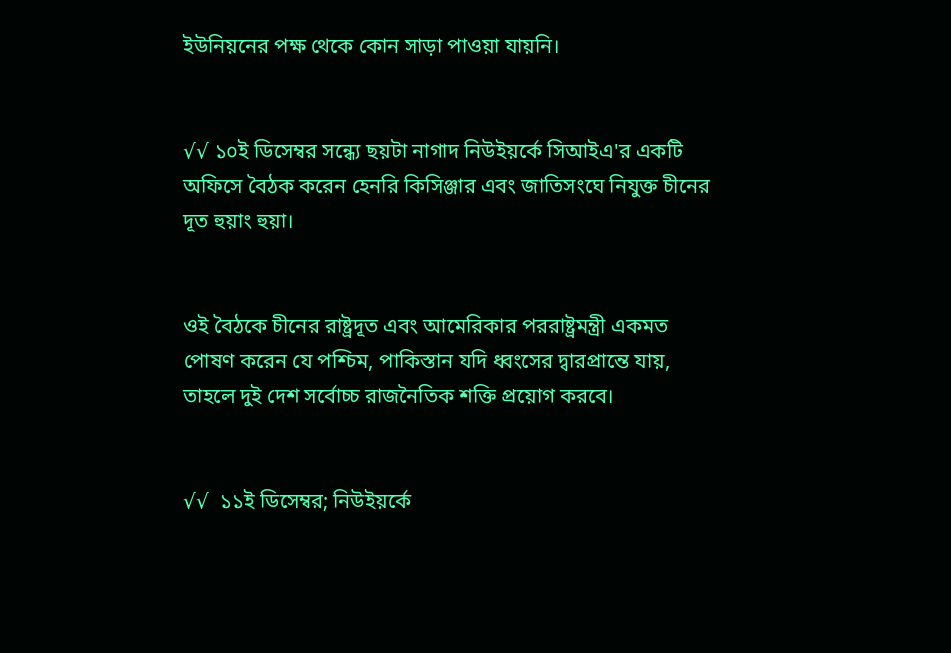ইউনিয়নের পক্ষ থেকে কোন সাড়া পাওয়া যায়নি।


√√ ১০ই ডিসেম্বর সন্ধ্যে ছয়টা নাগাদ নিউইয়র্কে সিআইএ'র একটি অফিসে বৈঠক করেন হেনরি কিসিঞ্জার এবং জাতিসংঘে নিযুক্ত চীনের দূত হুয়াং হুয়া।


ওই বৈঠকে চীনের রাষ্ট্রদূত এবং আমেরিকার পররাষ্ট্রমন্ত্রী একমত পোষণ করেন যে পশ্চিম, পাকিস্তান যদি ধ্বংসের দ্বারপ্রান্তে যায়, তাহলে দুই দেশ সর্বোচ্চ রাজনৈতিক শক্তি প্রয়োগ করবে।


√√  ১১ই ডিসেম্বর; নিউইয়র্কে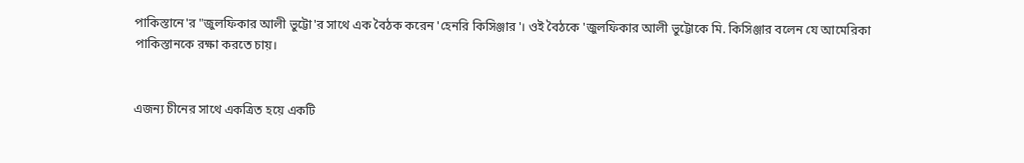পাকিস্তানে'র "জুলফিকার আলী ভুট্টো'র সাথে এক বৈঠক করেন 'হেনরি কিসিঞ্জার'। ওই বৈঠকে 'জুলফিকার আলী ভুট্টোকে মি. কিসিঞ্জার বলেন যে আমেরিকা পাকিস্তানকে রক্ষা করতে চায়।


এজন্য চীনের সাথে একত্রিত হয়ে একটি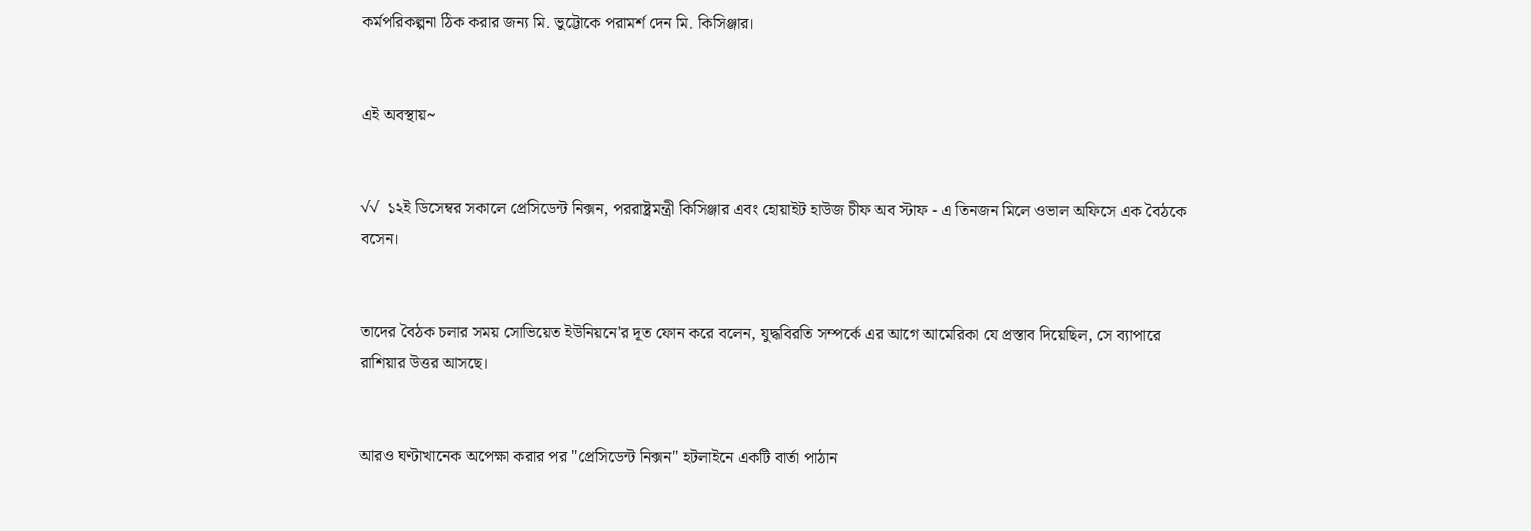কর্মপরিকল্পনা ঠিক করার জন্য মি. ভুট্টোকে পরামর্শ দেন মি. কিসিঞ্জার।


এই অবস্থায়~


√√  ১২ই ডিসেম্বর সকালে প্রেসিডেন্ট নিক্সন, পররাষ্ট্রমন্ত্রী কিসিঞ্জার এবং হোয়াইট হাউজ চীফ অব স্টাফ - এ তিনজন মিলে ওভাল অফিসে এক বৈঠকে বসেন।


তাদের বৈঠক চলার সময় সোভিয়েত ইউনিয়নে'র দূত ফোন করে বলেন, যুদ্ধবিরতি সম্পর্কে এর আগে আমেরিকা যে প্রস্তাব দিয়েছিল, সে ব্যাপারে রাশিয়ার উত্তর আসছে।


আরও ঘণ্টাখানেক অপেক্ষা করার পর "প্রেসিডেন্ট নিক্সন" হটলাইনে একটি বার্তা পাঠান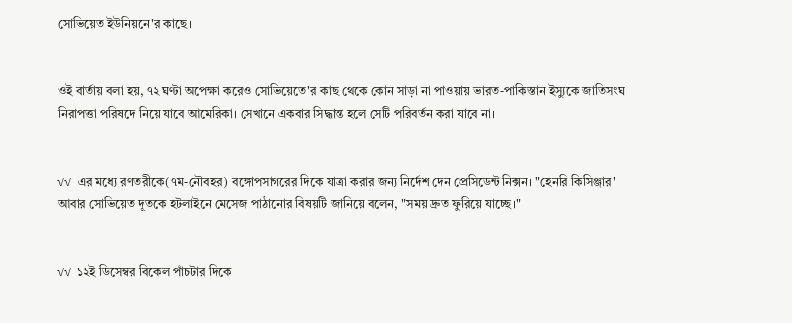সোভিয়েত ইউনিয়নে'র কাছে।


ওই বার্তায় বলা হয়, ৭২ ঘণ্টা অপেক্ষা করেও সোভিয়েতে'র কাছ থেকে কোন সাড়া না পাওয়ায় ভারত-পাকিস্তান ইস্যুকে জাতিসংঘ নিরাপত্তা পরিষদে নিয়ে যাবে আমেরিকা। সেখানে একবার সিদ্ধান্ত হলে সেটি পরিবর্তন করা যাবে না।


√√  এর মধ্যে রণতরীকে(৭ম-নৌবহর) বঙ্গোপসাগরের দিকে যাত্রা করার জন্য নির্দেশ দেন প্রেসিডেন্ট নিক্সন। "হেনরি কিসিঞ্জার' আবার সোভিয়েত দূতকে হটলাইনে মেসেজ পাঠানোর বিষয়টি জানিয়ে বলেন, "সময় দ্রুত ফুরিয়ে যাচ্ছে।"


√√  ১২ই ডিসেম্বর বিকেল পাঁচটার দিকে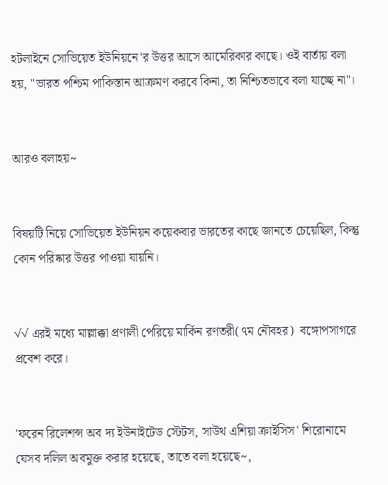হটলাইনে সোভিয়েত ইউনিয়নে'র উত্তর আসে আমেরিকার কাছে। ওই বার্তায় বলা হয়, "ভারত পশ্চিম পাকিস্তান আক্রমণ করবে কিনা, তা নিশ্চিতভাবে বলা যাচ্ছে না"।


আরও বলাহয়~


বিষয়টি নিয়ে সোভিয়েত ইউনিয়ন কয়েকবার ভারতের কাছে জানতে চেয়েছিল, কিন্তু কোন পরিষ্কার উত্তর পাওয়া যায়নি।


√√ এরই মধ্যে মাল্লাক্কা প্রণালী পেরিয়ে মার্কিন রণতরী(৭ম নৌবহর)  বঙ্গোপসাগরে প্রবেশ করে।


'ফরেন রিলেশন্স অব দ্য ইউনাইটেড স্টেটস, সাউথ এশিয়া ক্রাইসিস' শিরোনামে যেসব দলিল অবমুক্ত করার হয়েছে, তাতে বলা হয়েছে~,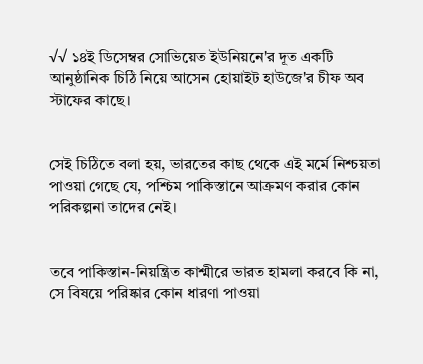√√ ১৪ই ডিসেম্বর সোভিয়েত ইউনিয়নে'র দূত একটি আনুষ্ঠানিক চিঠি নিয়ে আসেন হোয়াইট হাউজে'র চীফ অব স্টাফের কাছে।


সেই চিঠিতে বলা হয়, ভারতের কাছ থেকে এই মর্মে নিশ্চয়তা পাওয়া গেছে যে, পশ্চিম পাকিস্তানে আক্রমণ করার কোন পরিকল্পনা তাদের নেই।


তবে পাকিস্তান-নিয়ন্ত্রিত কাশ্মীরে ভারত হামলা করবে কি না, সে বিষয়ে পরিষ্কার কোন ধারণা পাওয়া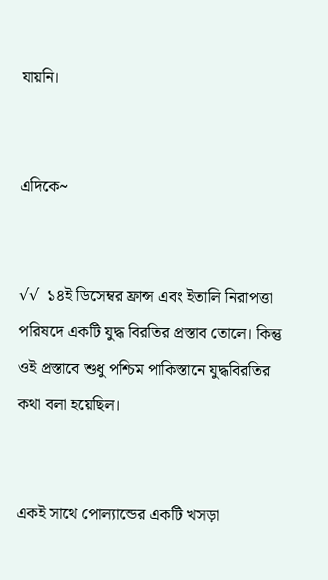যায়নি।


এদিকে~


√√  ১৪ই ডিসেম্বর ফ্রান্স এবং ইতালি নিরাপত্তা পরিষদে একটি যুদ্ধ বিরতির প্রস্তাব তোলে। কিন্তু ওই প্রস্তাবে শুধু পশ্চিম পাকিস্তানে যুদ্ধবিরতির কথা বলা হয়েছিল।


একই সাথে পোল্যান্ডের একটি খসড়া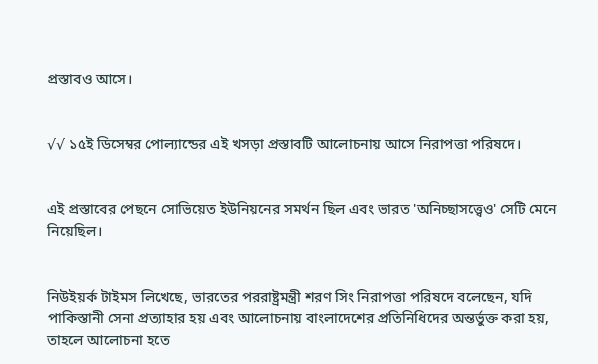প্রস্তাবও আসে।


√√ ১৫ই ডিসেম্বর পোল্যান্ডের এই খসড়া প্রস্তাবটি আলোচনায় আসে নিরাপত্তা পরিষদে।


এই প্রস্তাবের পেছনে সোভিয়েত ইউনিয়নের সমর্থন ছিল এবং ভারত 'অনিচ্ছাসত্ত্বেও' সেটি মেনে নিয়েছিল।


নিউইয়র্ক টাইমস লিখেছে, ভারতের পররাষ্ট্রমন্ত্রী শরণ সিং নিরাপত্তা পরিষদে বলেছেন, যদি পাকিস্তানী সেনা প্রত্যাহার হয় এবং আলোচনায় বাংলাদেশের প্রতিনিধিদের অন্তর্ভুক্ত করা হয়, তাহলে আলোচনা হতে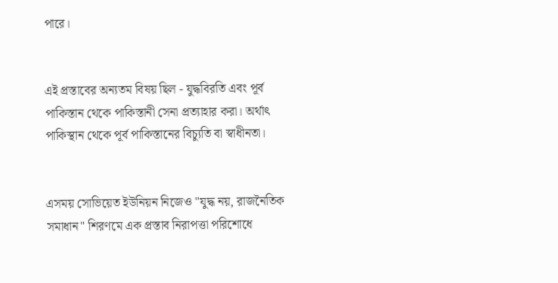পারে।


এই প্রস্তাবের অন্যতম বিষয় ছিল - যুদ্ধবিরতি এবং পূর্ব পাকিস্তান থেকে পাকিস্তানী সেনা প্রত্যাহার করা। অর্থাৎ পাকিস্থান থেকে পূর্ব পাকিস্তানের বিচ্যুতি বা স্বাধীনতা।


এসময় সোভিয়েত ইউনিয়ন নিজেও "যুদ্ধ নয়, রাজনৈতিক সমাধান" শিরণমে এক প্রস্তাব নিরাপত্তা পরিশোধে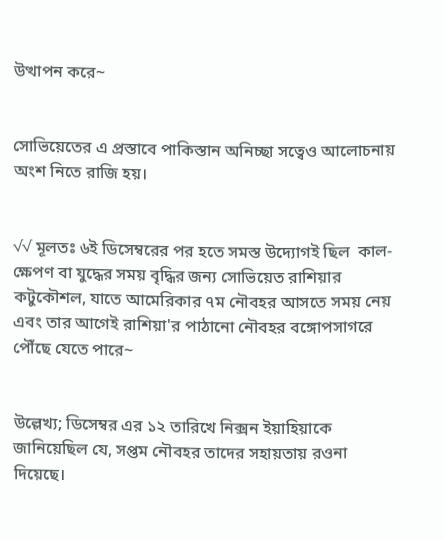উত্থাপন করে~


সোভিয়েতের এ প্রস্তাবে পাকিস্তান অনিচ্ছা সত্বেও আলোচনায় অংশ নিতে রাজি হয়।


√√ মূলতঃ ৬ই ডিসেম্বরের পর হতে সমস্ত উদ্যোগই ছিল  কাল-ক্ষেপণ বা যুদ্ধের সময় বৃদ্ধির জন্য সোভিয়েত রাশিয়ার কটুকৌশল, যাতে আমেরিকার ৭ম নৌবহর আসতে সময় নেয় এবং তার আগেই রাশিয়া'র পাঠানো নৌবহর বঙ্গোপসাগরে পৌঁছে যেতে পারে~


উল্লেখ্য; ডিসেম্বর এর ১২ তারিখে নিক্সন ইয়াহিয়াকে জানিয়েছিল যে, সপ্তম নৌবহর তাদের সহায়তায় রওনা দিয়েছে।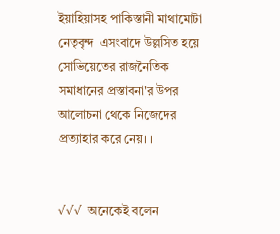ইয়াহিয়াসহ পাকিস্তানী মাথামোটা নেতৃবৃন্দ  এসংবাদে উল্লসিত হয়ে সোভিয়েতের রাজনৈতিক সমাধানের প্রস্তাবনা'র উপর আলোচনা থেকে নিজেদের প্রত্যাহার করে নেয়। ।


√√√  অনেকেই বলেন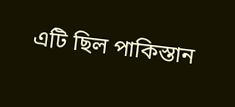এটি ছিল পাকিস্তান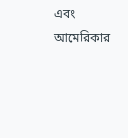এবং আমেরিকার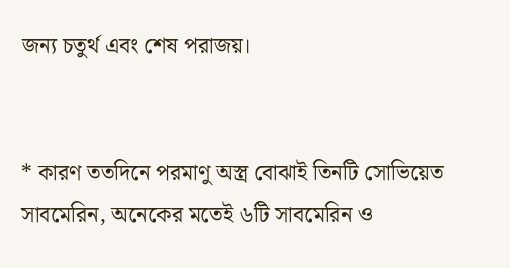জন্য চতুর্থ এবং শেষ পরাজয়।


* কারণ ততদিনে পরমাণু অস্ত্র বোঝাই তিনটি সোভিয়েত সাবমেরিন, অনেকের মতেই ৬টি সাবমেরিন ও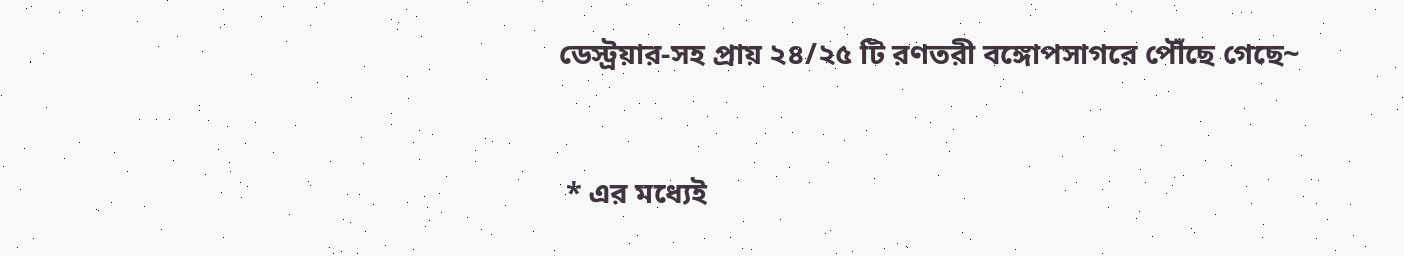ডেস্ট্রয়ার-সহ প্রায় ২৪/২৫ টি রণতরী বঙ্গোপসাগরে পৌঁছে গেছে~


 * এর মধ্যেই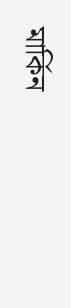মার্কিন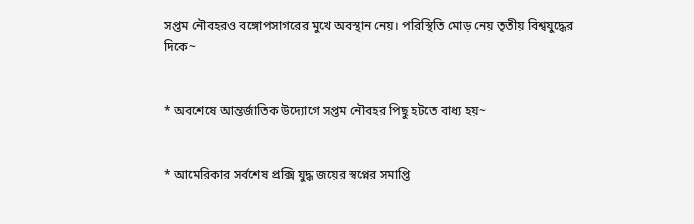সপ্তম নৌবহরও বঙ্গোপসাগরের মুখে অবস্থান নেয়। পরিস্থিতি মোড় নেয় তৃতীয় বিশ্বযুদ্ধের দিকে~


* অবশেষে আন্তর্জাতিক উদ্যোগে সপ্তম নৌবহর পিছু হটতে বাধ্য হয়~


* আমেরিকার সর্বশেষ প্রক্সি যুদ্ধ জয়ের স্বপ্নের সমাপ্তি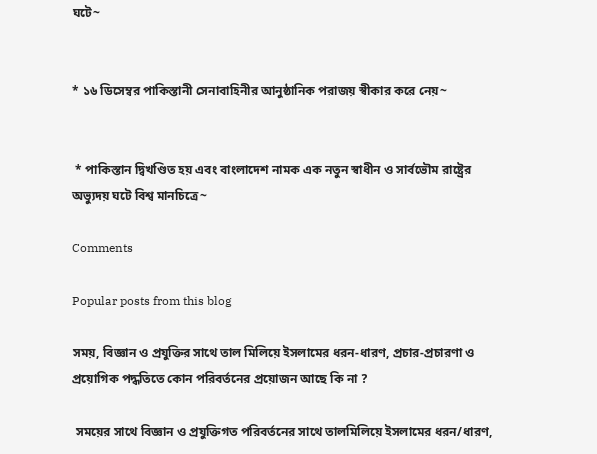ঘটে~


* ১৬ ডিসেম্বর পাকিস্তানী সেনাবাহিনীর আনুষ্ঠানিক পরাজয় স্বীকার করে নেয়~


 * পাকিস্তান দ্বিখণ্ডিত হয় এবং বাংলাদেশ নামক এক নতুন স্বাধীন ও সার্বভৌম রাষ্ট্রের অভ্যুদয় ঘটে বিশ্ব মানচিত্রে~

Comments

Popular posts from this blog

সময়, বিজ্ঞান ও প্রযুক্তির সাথে তাল মিলিয়ে ইসলামের ধরন-ধারণ, প্রচার-প্রচারণা ও প্রয়োগিক পদ্ধতিতে কোন পরিবর্তনের প্রয়োজন আছে কি না ?

 সময়ের সাথে বিজ্ঞান ও প্রযুক্তিগত পরিবর্তনের সাথে তালমিলিয়ে ইসলামের ধরন/ধারণ,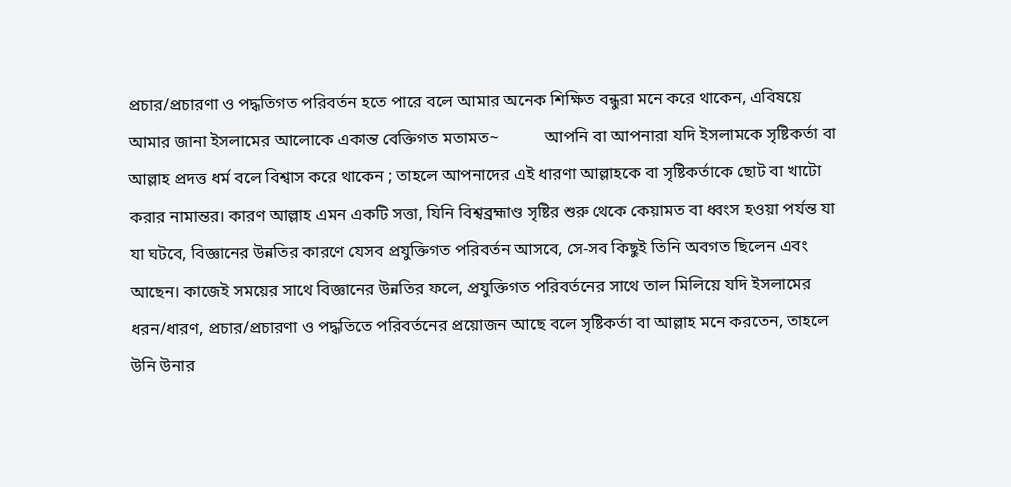প্রচার/প্রচারণা ও পদ্ধতিগত পরিবর্তন হতে পারে বলে আমার অনেক শিক্ষিত বন্ধুরা মনে করে থাকেন, এবিষয়ে আমার জানা ইসলামের আলোকে একান্ত বেক্তিগত মতামত~           আপনি বা আপনারা যদি ইসলামকে সৃষ্টিকর্তা বা আল্লাহ প্রদত্ত ধর্ম বলে বিশ্বাস করে থাকেন ; তাহলে আপনাদের এই ধারণা আল্লাহকে বা সৃষ্টিকর্তাকে ছোট বা খাটো করার নামান্তর। কারণ আল্লাহ এমন একটি সত্তা, যিনি বিশ্বব্রহ্মাণ্ড সৃষ্টির শুরু থেকে কেয়ামত বা ধ্বংস হওয়া পর্যন্ত যা যা ঘটবে, বিজ্ঞানের উন্নতির কারণে যেসব প্রযুক্তিগত পরিবর্তন আসবে, সে-সব কিছুই তিনি অবগত ছিলেন এবং আছেন। কাজেই সময়ের সাথে বিজ্ঞানের উন্নতির ফলে, প্রযুক্তিগত পরিবর্তনের সাথে তাল মিলিয়ে যদি ইসলামের ধরন/ধারণ, প্রচার/প্রচারণা ও পদ্ধতিতে পরিবর্তনের প্রয়োজন আছে বলে সৃষ্টিকর্তা বা আল্লাহ মনে করতেন, তাহলে উনি উনার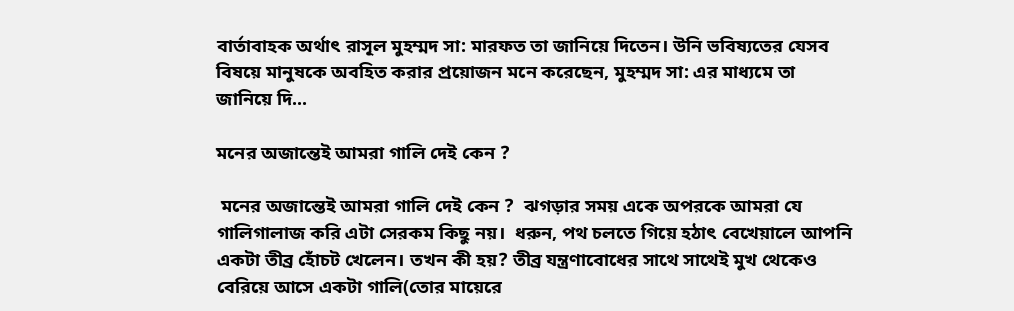বার্তাবাহক অর্থাৎ রাসূল মুহম্মদ সা: মারফত তা জানিয়ে দিতেন। উনি ভবিষ্যতের যেসব বিষয়ে মানুষকে অবহিত করার প্রয়োজন মনে করেছেন, মুহম্মদ সা: এর মাধ্যমে তা জানিয়ে দি...

মনের অজান্তেই আমরা গালি দেই কেন ?

 মনের অজান্তেই আমরা গালি দেই কেন ?  ঝগড়ার সময় একে অপরকে আমরা যে গালিগালাজ করি এটা সেরকম কিছু নয়।  ধরুন, পথ চলতে গিয়ে হঠাৎ বেখেয়ালে আপনি একটা তীব্র হোঁচট খেলেন। তখন কী হয়? তীব্র যন্ত্রণাবোধের সাথে সাথেই মুখ থেকেও বেরিয়ে আসে একটা গালি(তোর মায়েরে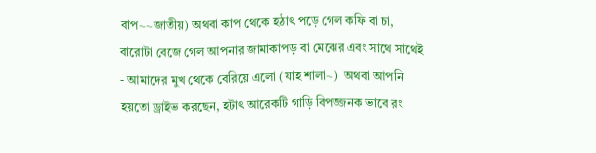বাপ~~জাতীয়) অথবা কাপ থেকে হঠাৎ পড়ে গেল কফি বা চা, বারোটা বেজে গেল আপনার জামাকাপড় বা মেঝের এবং সাথে সাথেই - আমাদের মুখ থেকে বেরিয়ে এলো (যাহ শালা~)  অথবা আপনি হয়তো ড্রাইভ করছেন, হটাৎ আরেকটি গাড়ি বিপজ্জনক ভাবে রং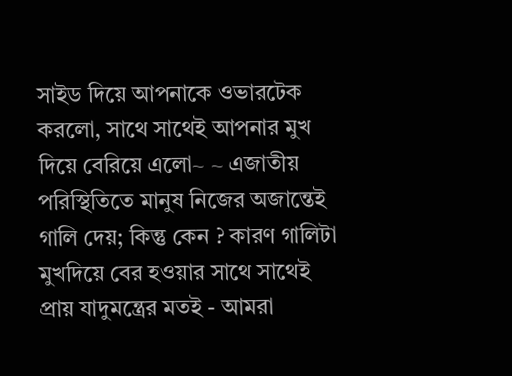সাইড দিয়ে আপনাকে ওভারটেক করলো, সাথে সাথেই আপনার মুখ দিয়ে বেরিয়ে এলো~ ~ এজাতীয় পরিস্থিতিতে মানুষ নিজের অজান্তেই গালি দেয়; কিন্তু কেন ? কারণ গালিটা মুখদিয়ে বের হওয়ার সাথে সাথেই প্রায় যাদুমন্ত্রের মতই - আমরা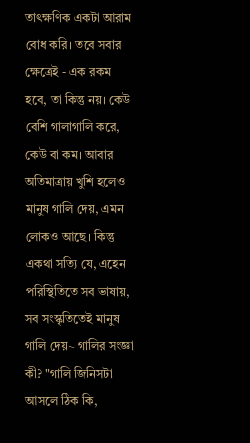তাৎক্ষণিক একটা আরাম বোধ করি। তবে সবার ক্ষেত্রেই - এক রকম হবে, তা কিন্তু নয়। কেউ বেশি গালাগালি করে, কেউ বা কম। আবার অতিমাত্রায় খুশি হলেও মানুষ গালি দেয়, এমন লোকও আছে। কিন্তু একথা সত্যি যে, এহেন পরিস্থিতিতে সব ভাষায়, সব সংস্কৃতিতেই মানুষ গালি দেয়~ গালির সংজ্ঞা কী? "গালি জিনিসটা আসলে ঠিক কি,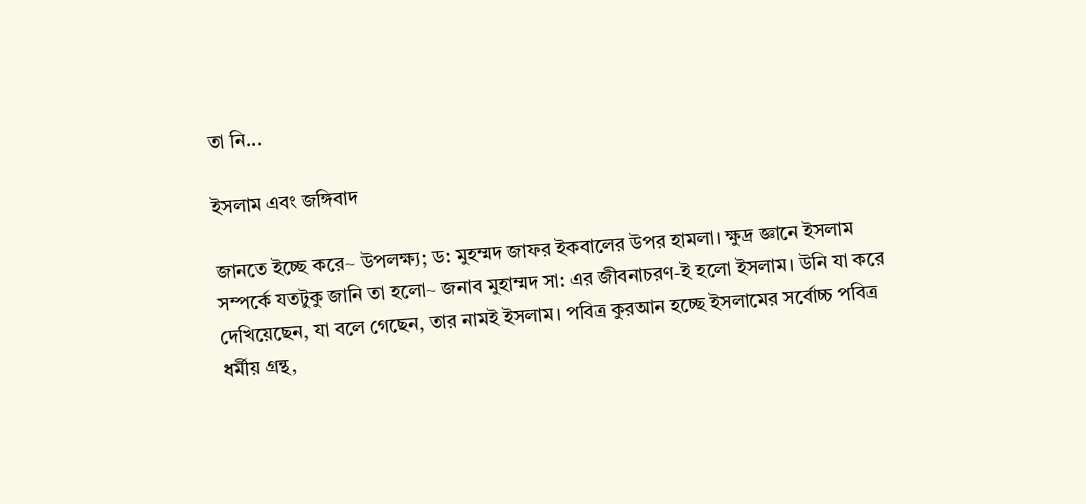তা নি...

ইসলাম এবং জঙ্গিবাদ

জানতে ইচ্ছে করে~ উপলক্ষ্য; ড: মুহম্মদ জাফর ইকবালের উপর হামলা। ক্ষুদ্র জ্ঞানে ইসলাম সম্পর্কে যতটুকু জানি তা হলো~ জনাব মুহাম্মদ সা: এর জীবনাচরণ-ই হলো ইসলাম। উনি যা করে দেখিয়েছেন, যা বলে গেছেন, তার নামই ইসলাম। পবিত্র কুরআন হচ্ছে ইসলামের সর্বোচ্চ পবিত্র ধর্মীয় গ্রন্থ,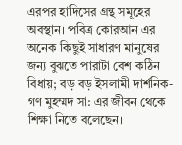এরপর হাদিসের গ্রন্থ সমূহের অবস্থান। পবিত্র কোরআন এর অনেক কিছুই সাধারণ মানুষের জন্য বুঝতে পারাটা বেশ কঠিন বিধায়; বড় বড় ইসলামী দার্শনিক-গণ মুহম্মদ সা: এর জীবন থেকে শিক্ষা নিতে বলেছেন।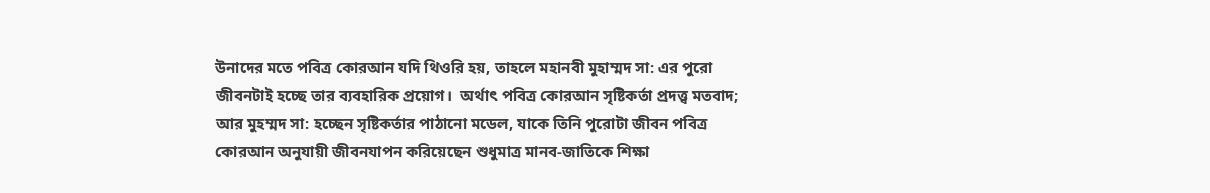উনাদের মতে পবিত্র কোরআন যদি থিওরি হয়, তাহলে মহানবী মুহাম্মদ সা: এর পুরো জীবনটাই হচ্ছে তার ব্যবহারিক প্রয়োগ।  অর্থাৎ পবিত্র কোরআন সৃষ্টিকর্তা প্রদত্ত্ব মতবাদ; আর মুহম্মদ সা: হচ্ছেন সৃষ্টিকর্তার পাঠানো মডেল, যাকে তিনি পুরোটা জীবন পবিত্র কোরআন অনুযায়ী জীবনযাপন করিয়েছেন শুধুমাত্র মানব-জাতিকে শিক্ষা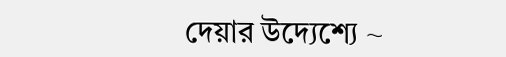দেয়ার উদ্যেশ্যে ~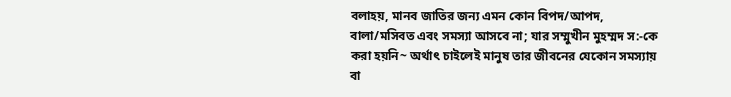বলাহয়, মানব জাতির জন্য এমন কোন বিপদ/আপদ, বালা/মসিবত এবং সমস্যা আসবে না; যার সম্মুখীন মুহম্মদ স:-কে করা হয়নি~ অর্থাৎ চাইলেই মানুষ তার জীবনের যেকোন সমস্যায় বা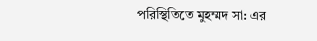পরিস্থিতিতে মুহম্মদ সা: এর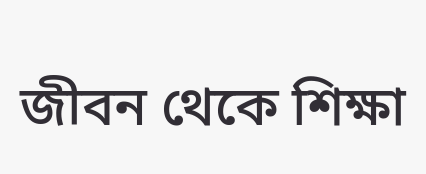জীবন থেকে শিক্ষা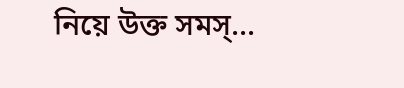নিয়ে উক্ত সমস্...